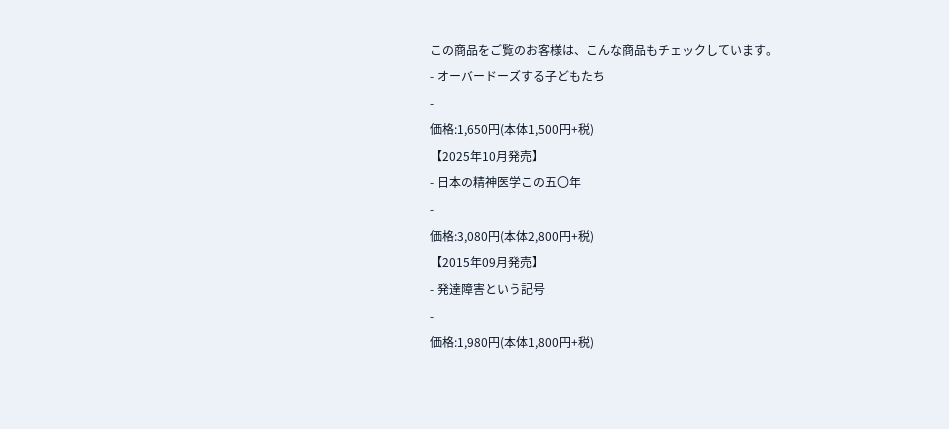この商品をご覧のお客様は、こんな商品もチェックしています。
- オーバードーズする子どもたち
-
価格:1,650円(本体1,500円+税)
【2025年10月発売】
- 日本の精神医学この五〇年
-
価格:3,080円(本体2,800円+税)
【2015年09月発売】
- 発達障害という記号
-
価格:1,980円(本体1,800円+税)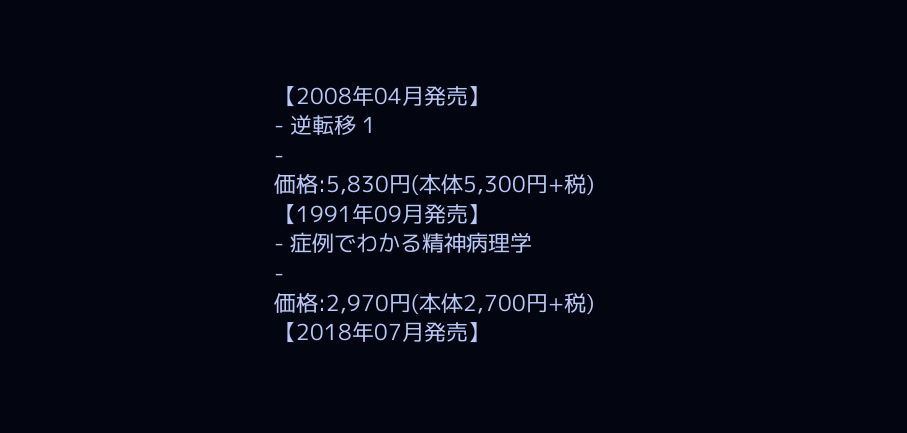【2008年04月発売】
- 逆転移 1
-
価格:5,830円(本体5,300円+税)
【1991年09月発売】
- 症例でわかる精神病理学
-
価格:2,970円(本体2,700円+税)
【2018年07月発売】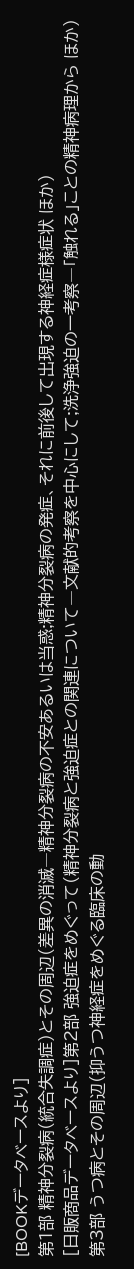[BOOKデータベースより]
第1部 精神分裂病(統合失調症)とその周辺(差異の消滅―精神分裂病の不安あるいは当惑;精神分裂病の発症、それに前後して出現する神経症様症状 ほか)
[日販商品データベースより]第2部 強迫症をめぐって(精神分裂病と強迫症との関連について―文献的考察を中心にして;洗浄強迫の一考察―「触れる」ことの精神病理から ほか)
第3部 うつ病とその周辺(抑うつ神経症をめぐる臨床の動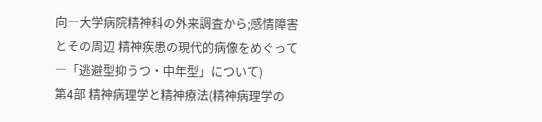向―大学病院精神科の外来調査から;感情障害とその周辺 精神疾患の現代的病像をめぐって―「逃避型抑うつ・中年型」について)
第4部 精神病理学と精神療法(精神病理学の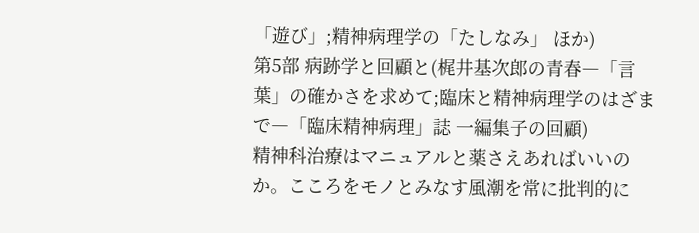「遊び」;精神病理学の「たしなみ」 ほか)
第5部 病跡学と回顧と(梶井基次郎の青春―「言葉」の確かさを求めて;臨床と精神病理学のはざまで―「臨床精神病理」誌 一編集子の回顧)
精神科治療はマニュアルと薬さえあればいいのか。こころをモノとみなす風潮を常に批判的に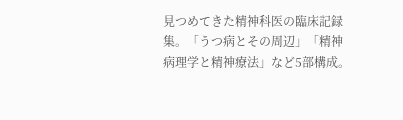見つめてきた精神科医の臨床記録集。「うつ病とその周辺」「精神病理学と精神療法」など5部構成。